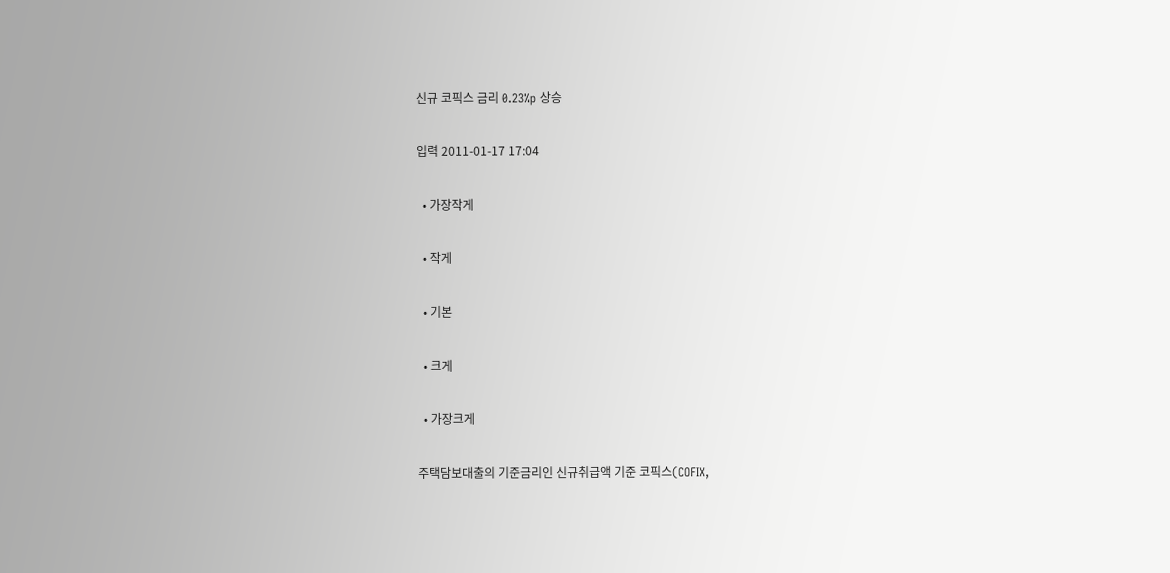신규 코픽스 금리 0.23%p 상승

입력 2011-01-17 17:04

  • 가장작게

  • 작게

  • 기본

  • 크게

  • 가장크게

주택담보대출의 기준금리인 신규취급액 기준 코픽스(COFIX,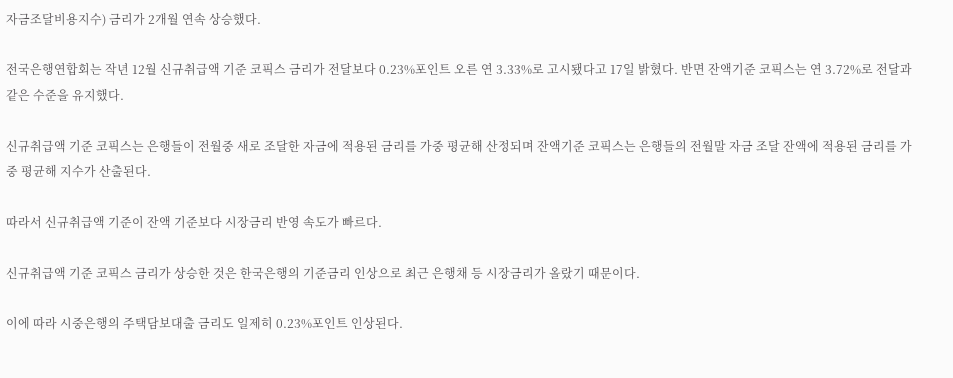자금조달비용지수) 금리가 2개월 연속 상승했다.

전국은행연합회는 작년 12월 신규취급액 기준 코픽스 금리가 전달보다 0.23%포인트 오른 연 3.33%로 고시됐다고 17일 밝혔다. 반면 잔액기준 코픽스는 연 3.72%로 전달과 같은 수준을 유지했다.

신규취급액 기준 코픽스는 은행들이 전월중 새로 조달한 자금에 적용된 금리를 가중 평균해 산정되며 잔액기준 코픽스는 은행들의 전월말 자금 조달 잔액에 적용된 금리를 가중 평균해 지수가 산출된다.

따라서 신규취급액 기준이 잔액 기준보다 시장금리 반영 속도가 빠르다.

신규취급액 기준 코픽스 금리가 상승한 것은 한국은행의 기준금리 인상으로 최근 은행채 등 시장금리가 올랐기 때문이다.

이에 따라 시중은행의 주택담보대출 금리도 일제히 0.23%포인트 인상된다.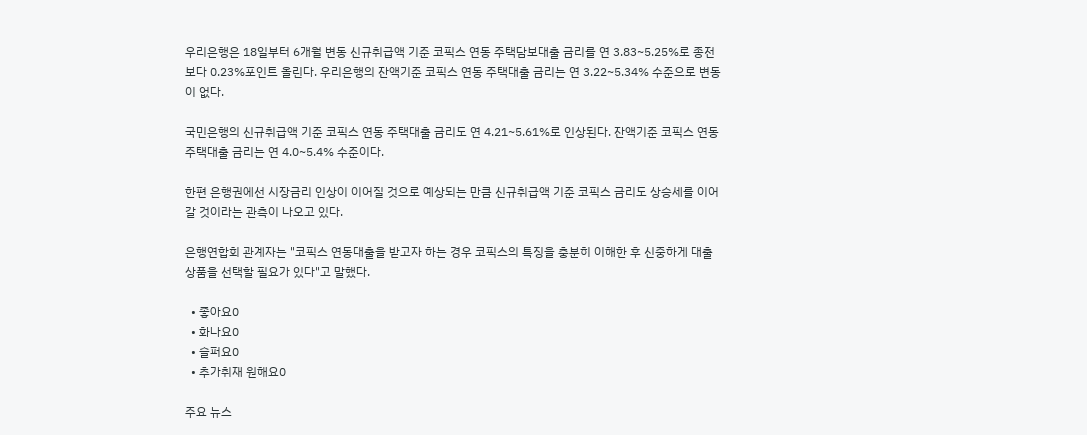우리은행은 18일부터 6개월 변동 신규취급액 기준 코픽스 연동 주택담보대출 금리를 연 3.83~5.25%로 종전보다 0.23%포인트 올린다. 우리은행의 잔액기준 코픽스 연동 주택대출 금리는 연 3.22~5.34% 수준으로 변동이 없다.

국민은행의 신규취급액 기준 코픽스 연동 주택대출 금리도 연 4.21~5.61%로 인상된다. 잔액기준 코픽스 연동 주택대출 금리는 연 4.0~5.4% 수준이다.

한편 은행권에선 시장금리 인상이 이어질 것으로 예상되는 만큼 신규취급액 기준 코픽스 금리도 상승세를 이어갈 것이라는 관측이 나오고 있다.

은행연합회 관계자는 "코픽스 연동대출을 받고자 하는 경우 코픽스의 특징을 충분히 이해한 후 신중하게 대출상품을 선택할 필요가 있다"고 말했다.

  • 좋아요0
  • 화나요0
  • 슬퍼요0
  • 추가취재 원해요0

주요 뉴스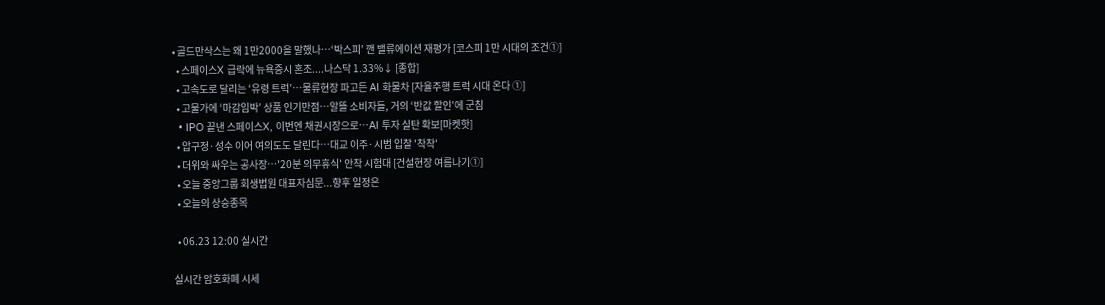• 골드만삭스는 왜 1만2000을 말했나…‘박스피’ 깬 밸류에이션 재평가 [코스피 1만 시대의 조건①]
  • 스페이스X 급락에 뉴욕증시 혼조....나스닥 1.33%↓ [종합]
  • 고속도로 달리는 ‘유령 트럭’…물류현장 파고든 AI 화물차 [자율주행 트럭 시대 온다 ①]
  • 고물가에 ‘마감임박’ 상품 인기만점…알뜰 소비자들, 거의 ‘반값 할인’에 군침
  • IPO 끝낸 스페이스X, 이번엔 채권시장으로…AI 투자 실탄 확보[마켓핫]
  • 압구정·성수 이어 여의도도 달린다…대교 이주·시범 입찰 '착착'
  • 더위와 싸우는 공사장…'20분 의무휴식' 안착 시험대 [건설현장 여름나기①]
  • 오늘 중앙그룹 회생법원 대표자심문...향후 일정은
  • 오늘의 상승종목

  • 06.23 12:00 실시간

실시간 암호화폐 시세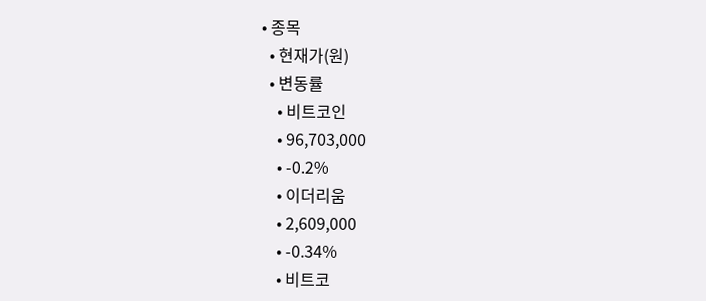• 종목
  • 현재가(원)
  • 변동률
    • 비트코인
    • 96,703,000
    • -0.2%
    • 이더리움
    • 2,609,000
    • -0.34%
    • 비트코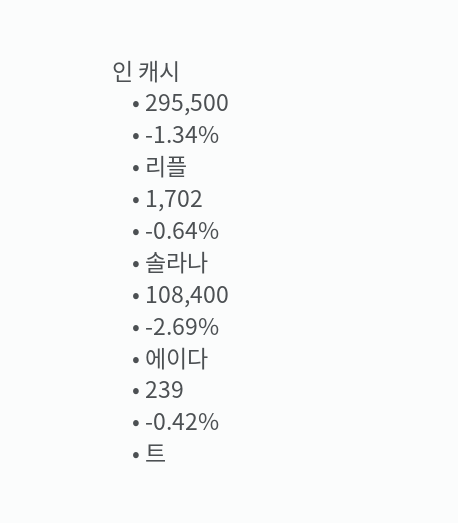인 캐시
    • 295,500
    • -1.34%
    • 리플
    • 1,702
    • -0.64%
    • 솔라나
    • 108,400
    • -2.69%
    • 에이다
    • 239
    • -0.42%
    • 트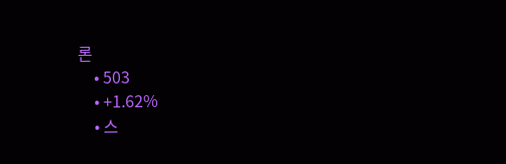론
    • 503
    • +1.62%
    • 스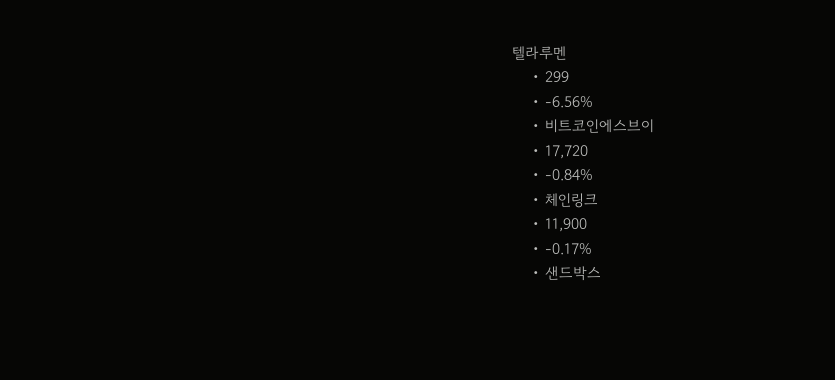텔라루멘
    • 299
    • -6.56%
    • 비트코인에스브이
    • 17,720
    • -0.84%
    • 체인링크
    • 11,900
    • -0.17%
    • 샌드박스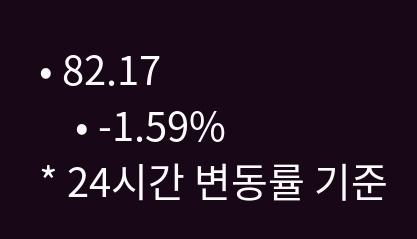• 82.17
    • -1.59%
* 24시간 변동률 기준